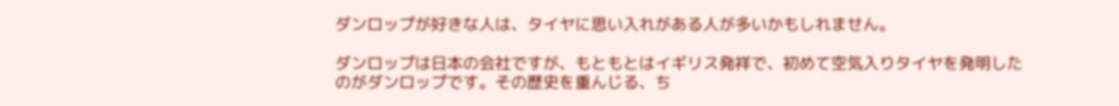ダンロップが好きな人は、タイヤに思い入れがある人が多いかもしれません。

ダンロップは日本の会社ですが、もともとはイギリス発祥で、初めて空気入りタイヤを発明したのがダンロップです。その歴史を重んじる、ち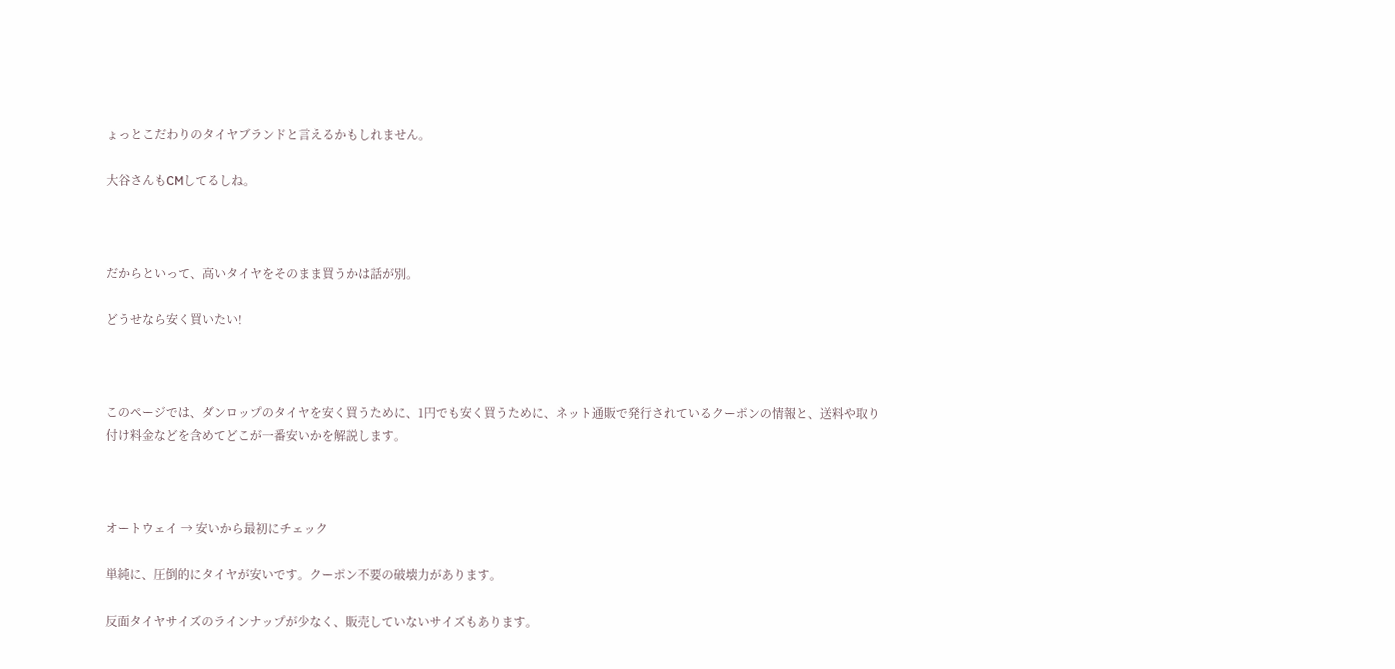ょっとこだわりのタイヤブランドと言えるかもしれません。

大谷さんもCMしてるしね。



だからといって、高いタイヤをそのまま買うかは話が別。

どうせなら安く買いたい!



このページでは、ダンロップのタイヤを安く買うために、1円でも安く買うために、ネット通販で発行されているクーポンの情報と、送料や取り付け料金などを含めてどこが一番安いかを解説します。



オートウェイ → 安いから最初にチェック

単純に、圧倒的にタイヤが安いです。クーポン不要の破壊力があります。

反面タイヤサイズのラインナップが少なく、販売していないサイズもあります。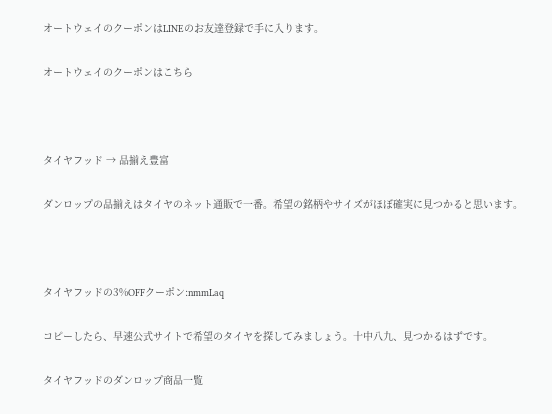オートウェイのクーポンはLINEのお友達登録で手に入ります。

オートウェイのクーポンはこちら



タイヤフッド → 品揃え豊富

ダンロップの品揃えはタイヤのネット通販で一番。希望の銘柄やサイズがほぼ確実に見つかると思います。



タイヤフッドの3%OFFクーポン:nmmLaq

コピーしたら、早速公式サイトで希望のタイヤを探してみましょう。十中八九、見つかるはずです。

タイヤフッドのダンロップ商品一覧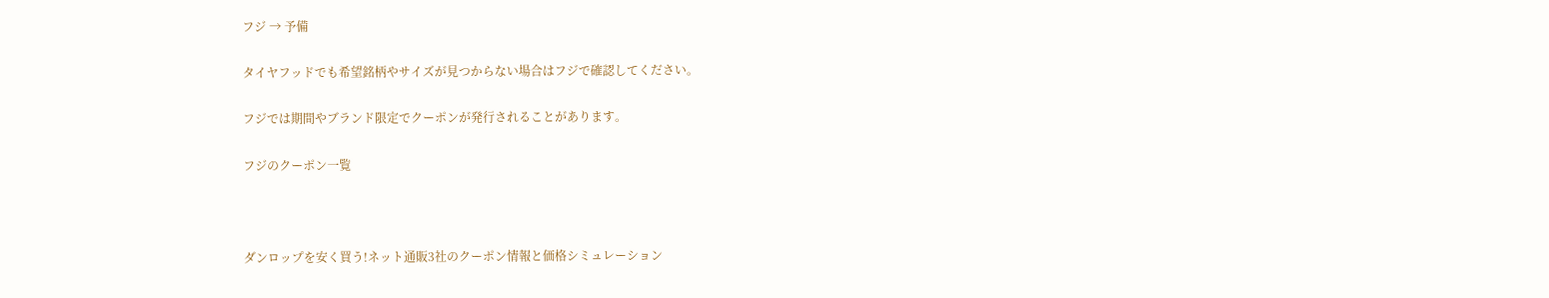フジ → 予備

タイヤフッドでも希望銘柄やサイズが見つからない場合はフジで確認してください。

フジでは期間やブランド限定でクーポンが発行されることがあります。

フジのクーポン一覧



ダンロップを安く買う!ネット通販3社のクーポン情報と価格シミュレーション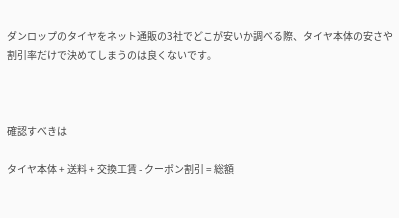ダンロップのタイヤをネット通販の3社でどこが安いか調べる際、タイヤ本体の安さや割引率だけで決めてしまうのは良くないです。



確認すべきは

タイヤ本体 + 送料 + 交換工賃 - クーポン割引 = 総額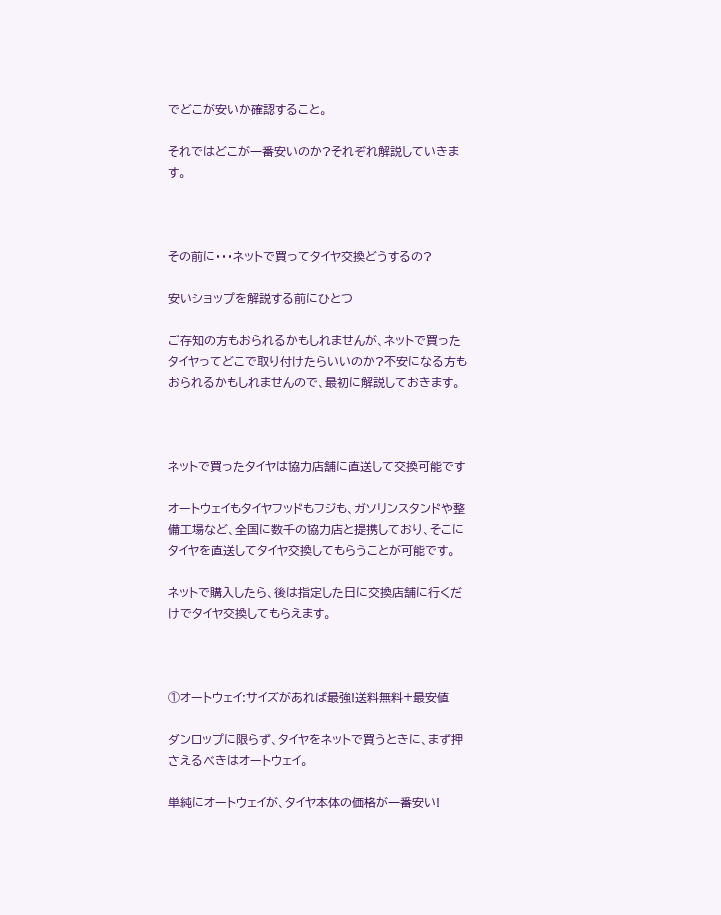でどこが安いか確認すること。

それではどこが一番安いのか?それぞれ解説していきます。



その前に・・・ネットで買ってタイヤ交換どうするの?

安いショップを解説する前にひとつ

ご存知の方もおられるかもしれませんが、ネットで買ったタイヤってどこで取り付けたらいいのか?不安になる方もおられるかもしれませんので、最初に解説しておきます。



ネットで買ったタイヤは協力店舗に直送して交換可能です

オートウェイもタイヤフッドもフジも、ガソリンスタンドや整備工場など、全国に数千の協力店と提携しており、そこにタイヤを直送してタイヤ交換してもらうことが可能です。

ネットで購入したら、後は指定した日に交換店舗に行くだけでタイヤ交換してもらえます。



①オートウェイ:サイズがあれば最強!送料無料+最安値

ダンロップに限らず、タイヤをネットで買うときに、まず押さえるべきはオートウェイ。

単純にオートウェイが、タイヤ本体の価格が一番安い!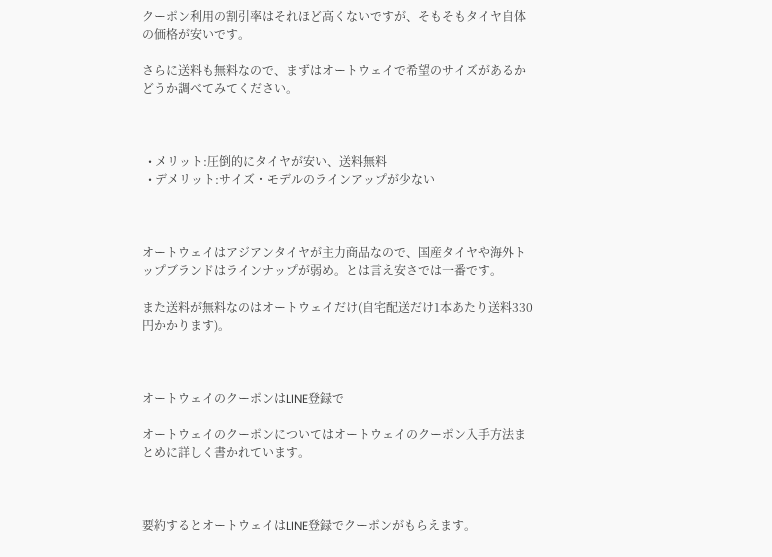クーポン利用の割引率はそれほど高くないですが、そもそもタイヤ自体の価格が安いです。

さらに送料も無料なので、まずはオートウェイで希望のサイズがあるかどうか調べてみてください。



  • メリット:圧倒的にタイヤが安い、送料無料
  • デメリット:サイズ・モデルのラインアップが少ない



オートウェイはアジアンタイヤが主力商品なので、国産タイヤや海外トップブランドはラインナップが弱め。とは言え安さでは一番です。

また送料が無料なのはオートウェイだけ(自宅配送だけ1本あたり送料330円かかります)。



オートウェイのクーポンはLINE登録で

オートウェイのクーポンについてはオートウェイのクーポン入手方法まとめに詳しく書かれています。



要約するとオートウェイはLINE登録でクーポンがもらえます。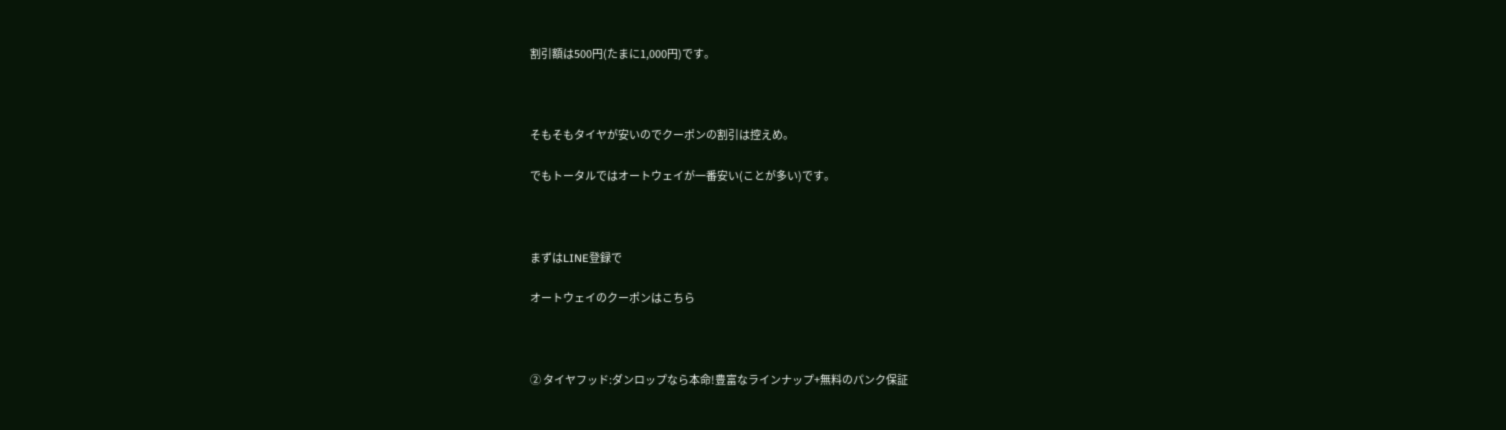割引額は500円(たまに1,000円)です。



そもそもタイヤが安いのでクーポンの割引は控えめ。

でもトータルではオートウェイが一番安い(ことが多い)です。



まずはLINE登録で

オートウェイのクーポンはこちら



② タイヤフッド:ダンロップなら本命!豊富なラインナップ+無料のパンク保証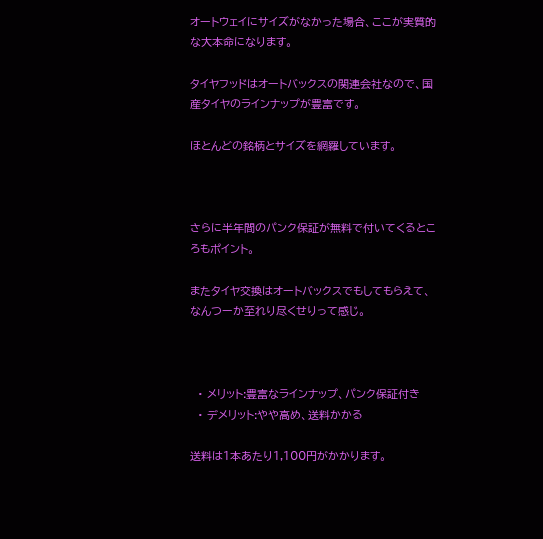オートウェイにサイズがなかった場合、ここが実質的な大本命になります。

タイヤフッドはオートバックスの関連会社なので、国産タイヤのラインナップが豊富です。

ほとんどの銘柄とサイズを網羅しています。



さらに半年間のパンク保証が無料で付いてくるところもポイント。

またタイヤ交換はオートバックスでもしてもらえて、なんつーか至れり尽くせりって感じ。



  • メリット:豊富なラインナップ、パンク保証付き
  • デメリット:やや高め、送料かかる

送料は1本あたり1,100円がかかります。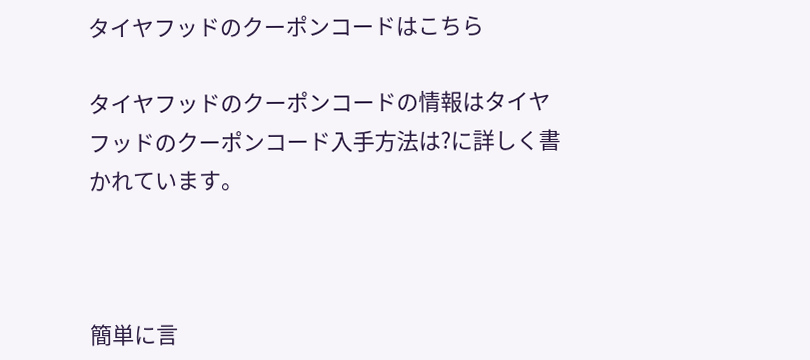タイヤフッドのクーポンコードはこちら

タイヤフッドのクーポンコードの情報はタイヤフッドのクーポンコード入手方法は?に詳しく書かれています。



簡単に言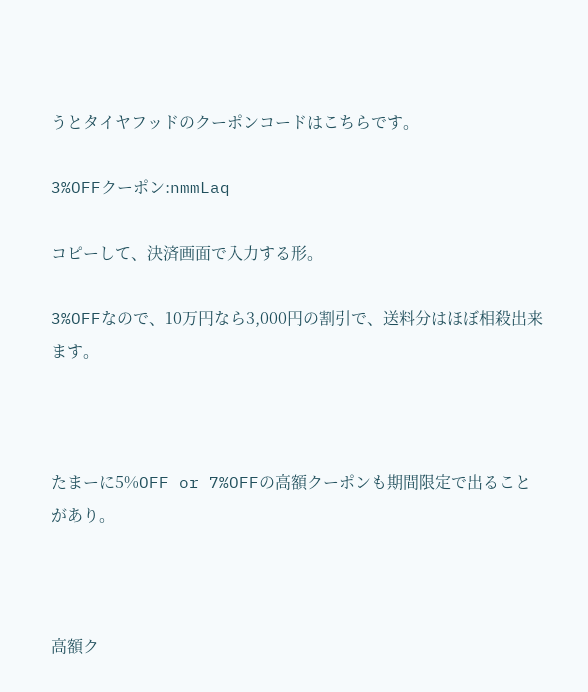うとタイヤフッドのクーポンコードはこちらです。

3%OFFクーポン:nmmLaq

コピーして、決済画面で入力する形。

3%OFFなので、10万円なら3,000円の割引で、送料分はほぼ相殺出来ます。



たまーに5%OFF or 7%OFFの高額クーポンも期間限定で出ることがあり。



高額ク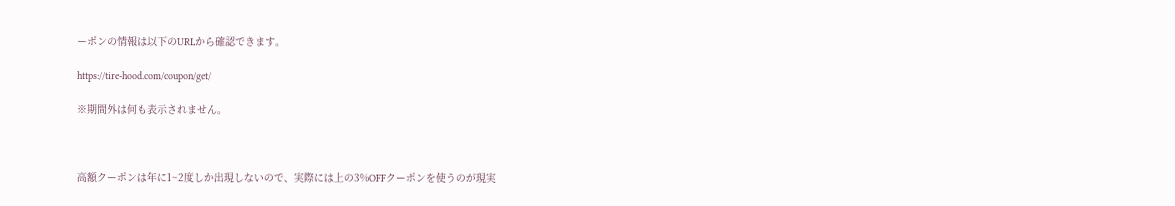ーポンの情報は以下のURLから確認できます。

https://tire-hood.com/coupon/get/

※期間外は何も表示されません。



高額クーポンは年に1~2度しか出現しないので、実際には上の3%OFFクーポンを使うのが現実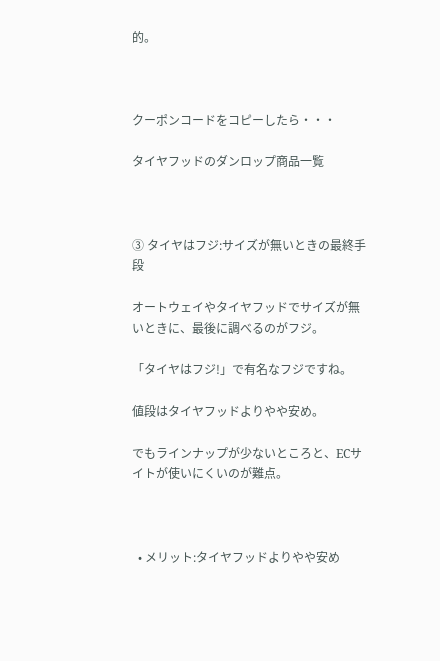的。



クーポンコードをコピーしたら・・・

タイヤフッドのダンロップ商品一覧



③ タイヤはフジ:サイズが無いときの最終手段

オートウェイやタイヤフッドでサイズが無いときに、最後に調べるのがフジ。

「タイヤはフジ!」で有名なフジですね。

値段はタイヤフッドよりやや安め。

でもラインナップが少ないところと、ECサイトが使いにくいのが難点。



  • メリット:タイヤフッドよりやや安め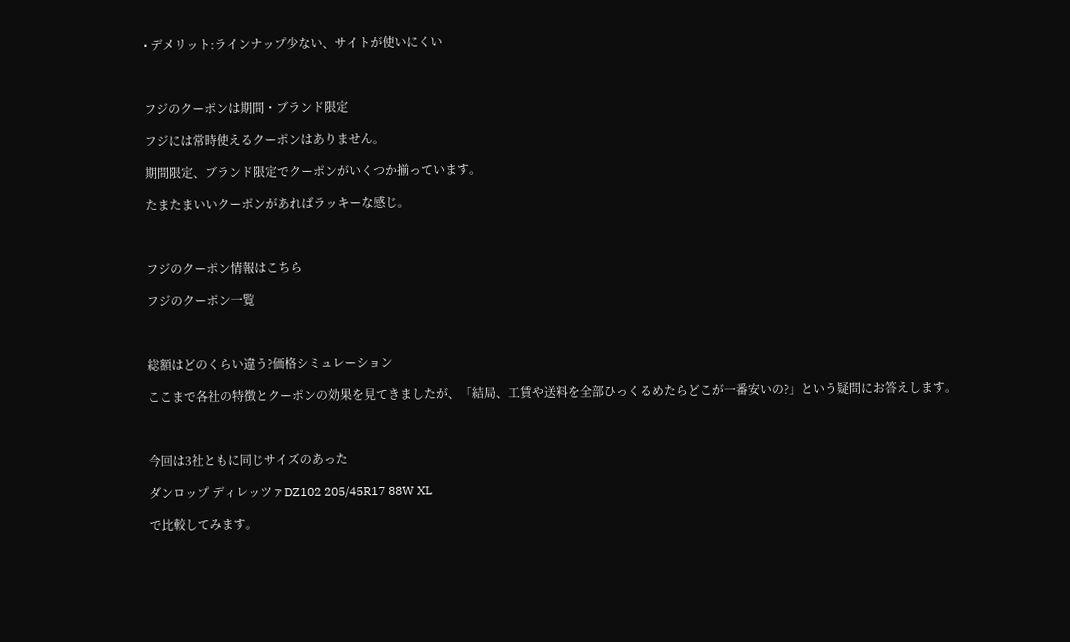• デメリット:ラインナップ少ない、サイトが使いにくい



フジのクーポンは期間・ブランド限定

フジには常時使えるクーポンはありません。

期間限定、ブランド限定でクーポンがいくつか揃っています。

たまたまいいクーポンがあればラッキーな感じ。



フジのクーポン情報はこちら

フジのクーポン一覧



総額はどのくらい違う?価格シミュレーション

ここまで各社の特徴とクーポンの効果を見てきましたが、「結局、工賃や送料を全部ひっくるめたらどこが一番安いの?」という疑問にお答えします。



今回は3社ともに同じサイズのあった

ダンロップ ディレッツァDZ102 205/45R17 88W XL

で比較してみます。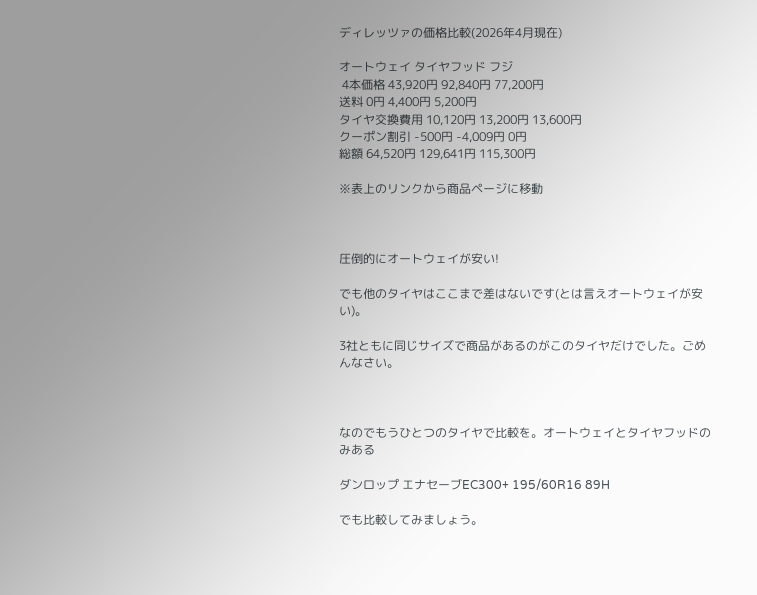ディレッツァの価格比較(2026年4月現在)

オートウェイ タイヤフッド フジ
 4本価格 43,920円 92,840円 77,200円
送料 0円 4,400円 5,200円
タイヤ交換費用 10,120円 13,200円 13,600円
クーポン割引 -500円 -4,009円 0円
総額 64,520円 129,641円 115,300円

※表上のリンクから商品ページに移動



圧倒的にオートウェイが安い!

でも他のタイヤはここまで差はないです(とは言えオートウェイが安い)。

3社ともに同じサイズで商品があるのがこのタイヤだけでした。ごめんなさい。



なのでもうひとつのタイヤで比較を。オートウェイとタイヤフッドのみある

ダンロップ エナセーブEC300+ 195/60R16 89H

でも比較してみましょう。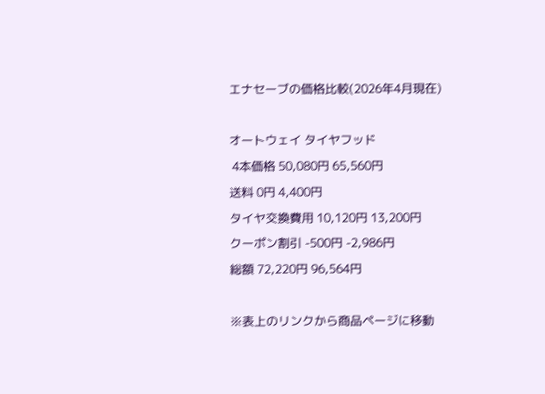エナセーブの価格比較(2026年4月現在)

オートウェイ タイヤフッド
 4本価格 50,080円 65,560円
送料 0円 4,400円
タイヤ交換費用 10,120円 13,200円
クーポン割引 -500円 -2,986円
総額 72,220円 96,564円

※表上のリンクから商品ページに移動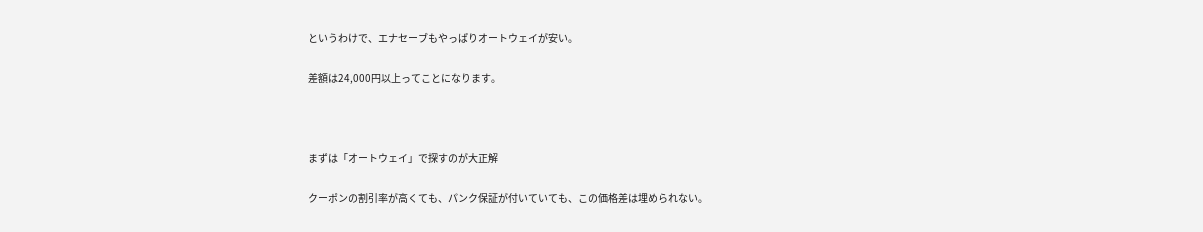というわけで、エナセーブもやっぱりオートウェイが安い。

差額は24,000円以上ってことになります。



まずは「オートウェイ」で探すのが大正解

クーポンの割引率が高くても、パンク保証が付いていても、この価格差は埋められない。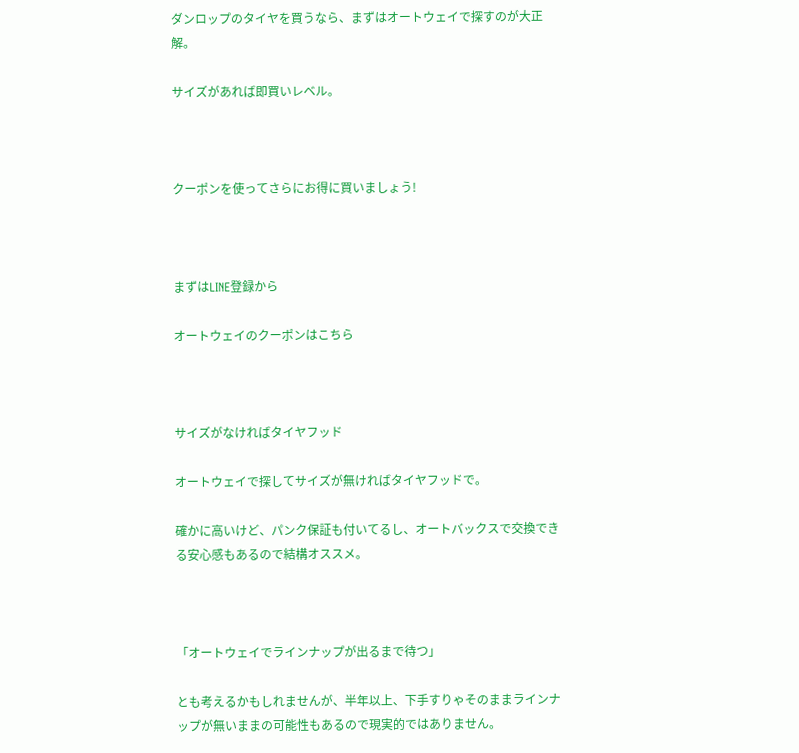ダンロップのタイヤを買うなら、まずはオートウェイで探すのが大正解。

サイズがあれば即買いレベル。



クーポンを使ってさらにお得に買いましょう!



まずはLINE登録から

オートウェイのクーポンはこちら



サイズがなければタイヤフッド

オートウェイで探してサイズが無ければタイヤフッドで。

確かに高いけど、パンク保証も付いてるし、オートバックスで交換できる安心感もあるので結構オススメ。



「オートウェイでラインナップが出るまで待つ」

とも考えるかもしれませんが、半年以上、下手すりゃそのままラインナップが無いままの可能性もあるので現実的ではありません。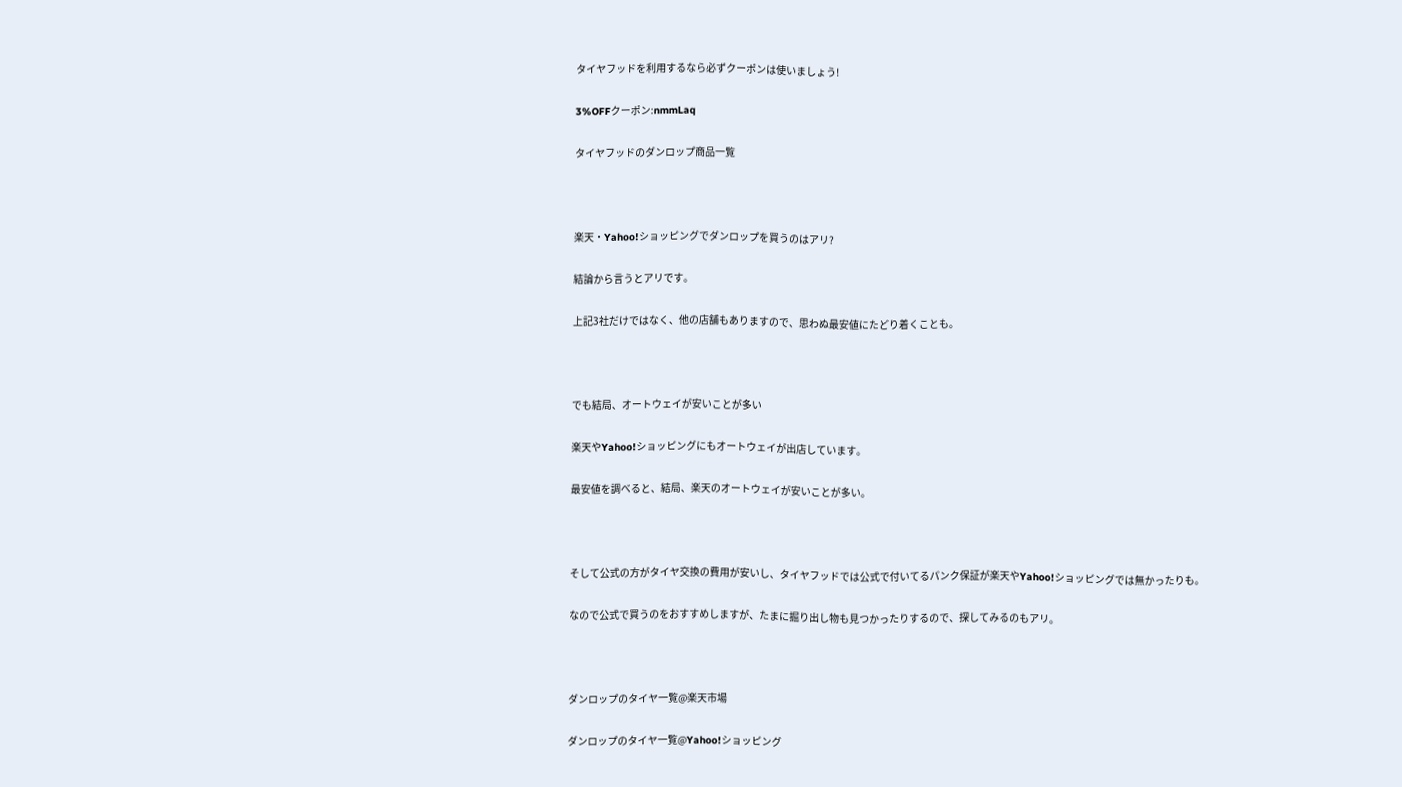タイヤフッドを利用するなら必ずクーポンは使いましょう!

3%OFFクーポン:nmmLaq

タイヤフッドのダンロップ商品一覧



楽天・Yahoo!ショッピングでダンロップを買うのはアリ?

結論から言うとアリです。

上記3社だけではなく、他の店舗もありますので、思わぬ最安値にたどり着くことも。



でも結局、オートウェイが安いことが多い

楽天やYahoo!ショッピングにもオートウェイが出店しています。

最安値を調べると、結局、楽天のオートウェイが安いことが多い。



そして公式の方がタイヤ交換の費用が安いし、タイヤフッドでは公式で付いてるパンク保証が楽天やYahoo!ショッピングでは無かったりも。

なので公式で買うのをおすすめしますが、たまに掘り出し物も見つかったりするので、探してみるのもアリ。



ダンロップのタイヤ一覧@楽天市場

ダンロップのタイヤ一覧@Yahoo!ショッピング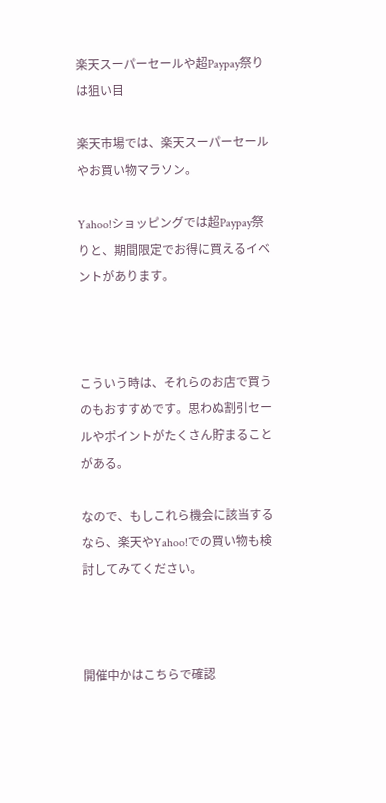楽天スーパーセールや超Paypay祭りは狙い目

楽天市場では、楽天スーパーセールやお買い物マラソン。

Yahoo!ショッピングでは超Paypay祭りと、期間限定でお得に買えるイベントがあります。



こういう時は、それらのお店で買うのもおすすめです。思わぬ割引セールやポイントがたくさん貯まることがある。

なので、もしこれら機会に該当するなら、楽天やYahoo!での買い物も検討してみてください。



開催中かはこちらで確認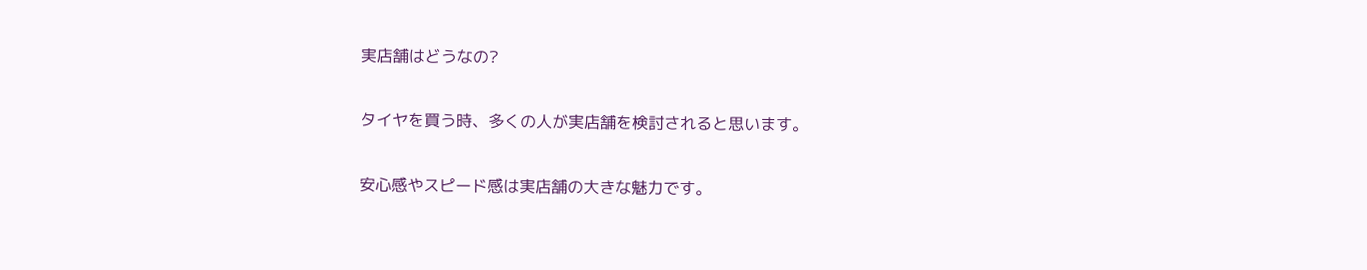実店舗はどうなの?

タイヤを買う時、多くの人が実店舗を検討されると思います。

安心感やスピード感は実店舗の大きな魅力です。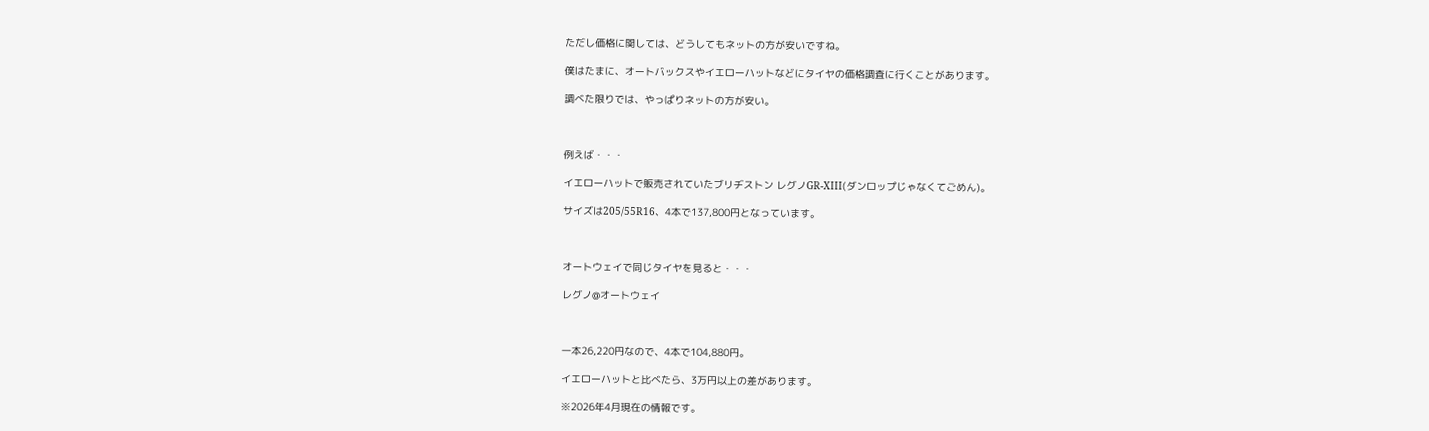ただし価格に関しては、どうしてもネットの方が安いですね。

僕はたまに、オートバックスやイエローハットなどにタイヤの価格調査に行くことがあります。

調べた限りでは、やっぱりネットの方が安い。



例えば・・・

イエローハットで販売されていたブリヂストン レグノGR-XIII(ダンロップじゃなくてごめん)。

サイズは205/55R16、4本で137,800円となっています。



オートウェイで同じタイヤを見ると・・・

レグノ@オートウェイ



一本26,220円なので、4本で104,880円。

イエローハットと比べたら、3万円以上の差があります。

※2026年4月現在の情報です。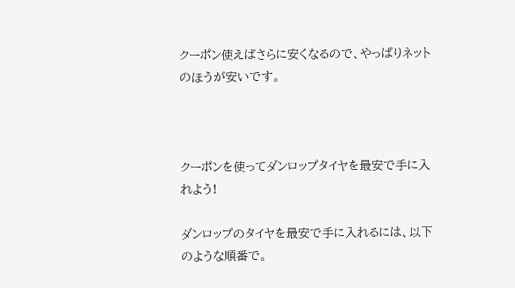クーポン使えばさらに安くなるので、やっぱりネットのほうが安いです。



クーポンを使ってダンロップタイヤを最安で手に入れよう!

ダンロップのタイヤを最安で手に入れるには、以下のような順番で。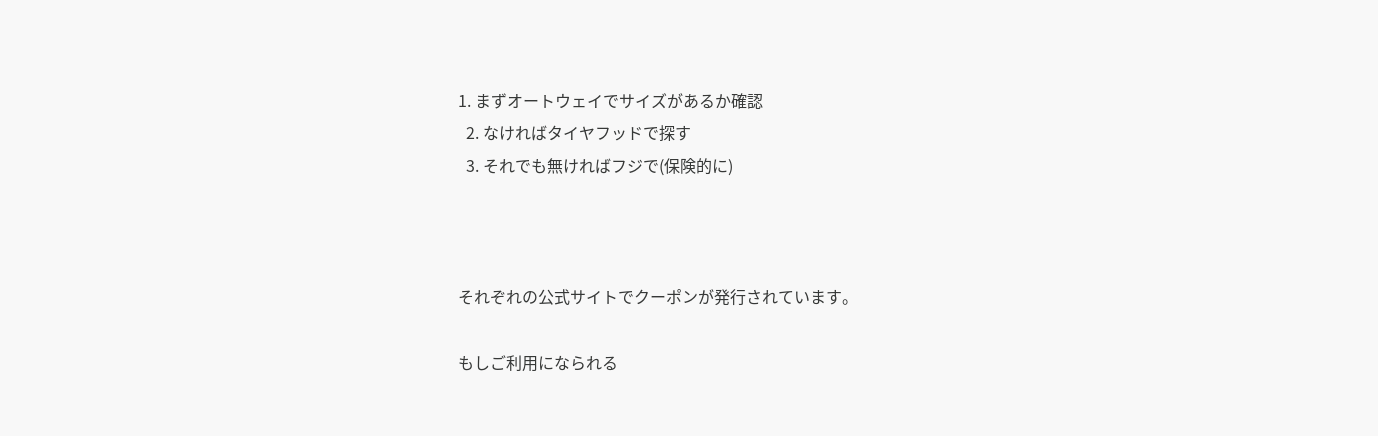1. まずオートウェイでサイズがあるか確認
  2. なければタイヤフッドで探す
  3. それでも無ければフジで(保険的に)



それぞれの公式サイトでクーポンが発行されています。

もしご利用になられる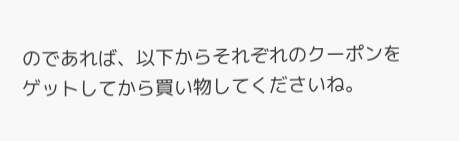のであれば、以下からそれぞれのクーポンをゲットしてから買い物してくださいね。